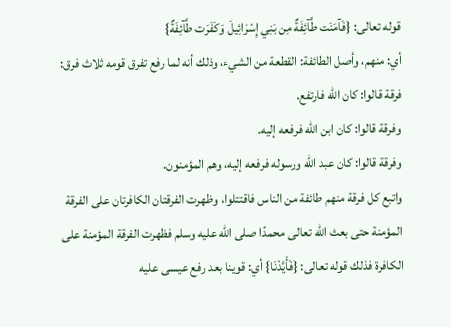قوله تعالى: {فَآمَنَت طَّآئِفَةٌ مِن بَنِي إِسْرَائِيلَ وَكَفَرَت طَّآئِفَةٌ}
أي: منهم، وأصل الطائفة: القطعة من الشيء، وذلك أنه لما رفع تفرق قومه ثلاث فرق:
فرقة قالوا: كان الله فارتفع.
وفرقة قالوا: كان ابن الله فرفعه إليه.
وفرقة قالوا: كان عبد الله ورسوله فرفعه إليه، وهم المؤمنون.
واتبع كل فرقة منهم طائفة من الناس فاقتتلوا، وظهرت الفرقتان الكافرتان على الفرقة المؤمنة حتى بعث الله تعالى محمدًا صلى الله عليه وسلم فظهرت الفرقة المؤمنة على الكافرة فذلك قوله تعالى: {فَأَيَّدْنَا} أي: قوينا بعد رفع عيسى عليه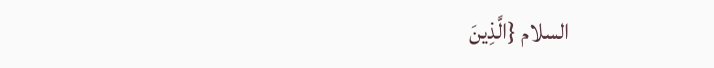السلام {الَّذِينَ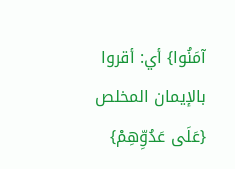آمَنُوا} أي: أقروا بالإيمان المخلص {عَلَى عَدُوِّهِمْ}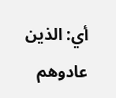أي: الذين عادوهم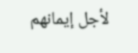لأجل إيمانهم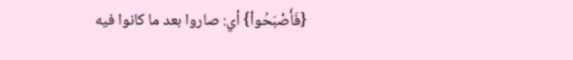{فَأَصْبَحُواْ} أي: صاروا بعد ما كانوا فيه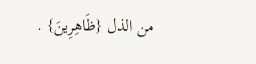من الذل {ظَاهِرِينَ} .